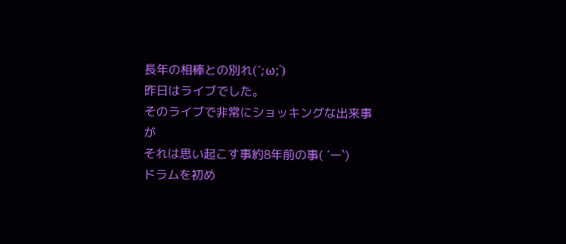長年の相棒との別れ(´;ω;`)
昨日はライブでした。
そのライブで非常にショッキングな出来事が
それは思い起こす事約8年前の事( ´ー`)
ドラムを初め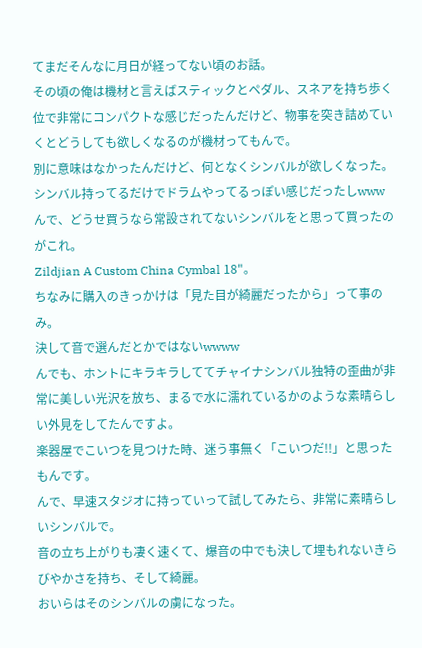てまだそんなに月日が経ってない頃のお話。
その頃の俺は機材と言えばスティックとペダル、スネアを持ち歩く位で非常にコンパクトな感じだったんだけど、物事を突き詰めていくとどうしても欲しくなるのが機材ってもんで。
別に意味はなかったんだけど、何となくシンバルが欲しくなった。
シンバル持ってるだけでドラムやってるっぽい感じだったしwww
んで、どうせ買うなら常設されてないシンバルをと思って買ったのがこれ。
Zildjian A Custom China Cymbal 18"。
ちなみに購入のきっかけは「見た目が綺麗だったから」って事のみ。
決して音で選んだとかではないwwww
んでも、ホントにキラキラしててチャイナシンバル独特の歪曲が非常に美しい光沢を放ち、まるで水に濡れているかのような素晴らしい外見をしてたんですよ。
楽器屋でこいつを見つけた時、迷う事無く「こいつだ!!」と思ったもんです。
んで、早速スタジオに持っていって試してみたら、非常に素晴らしいシンバルで。
音の立ち上がりも凄く速くて、爆音の中でも決して埋もれないきらびやかさを持ち、そして綺麗。
おいらはそのシンバルの虜になった。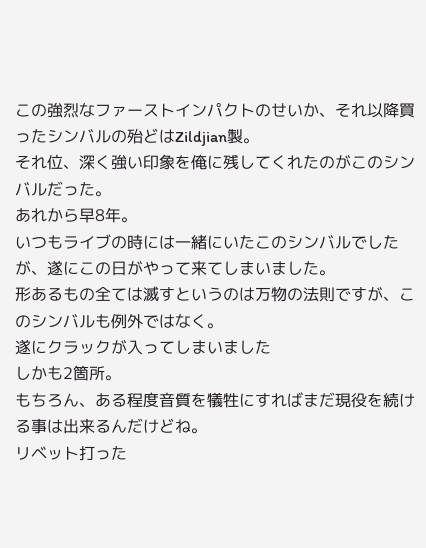この強烈なファーストインパクトのせいか、それ以降買ったシンバルの殆どはZildjian製。
それ位、深く強い印象を俺に残してくれたのがこのシンバルだった。
あれから早8年。
いつもライブの時には一緒にいたこのシンバルでしたが、遂にこの日がやって来てしまいました。
形あるもの全ては滅すというのは万物の法則ですが、このシンバルも例外ではなく。
遂にクラックが入ってしまいました
しかも2箇所。
もちろん、ある程度音質を犠牲にすればまだ現役を続ける事は出来るんだけどね。
リベット打った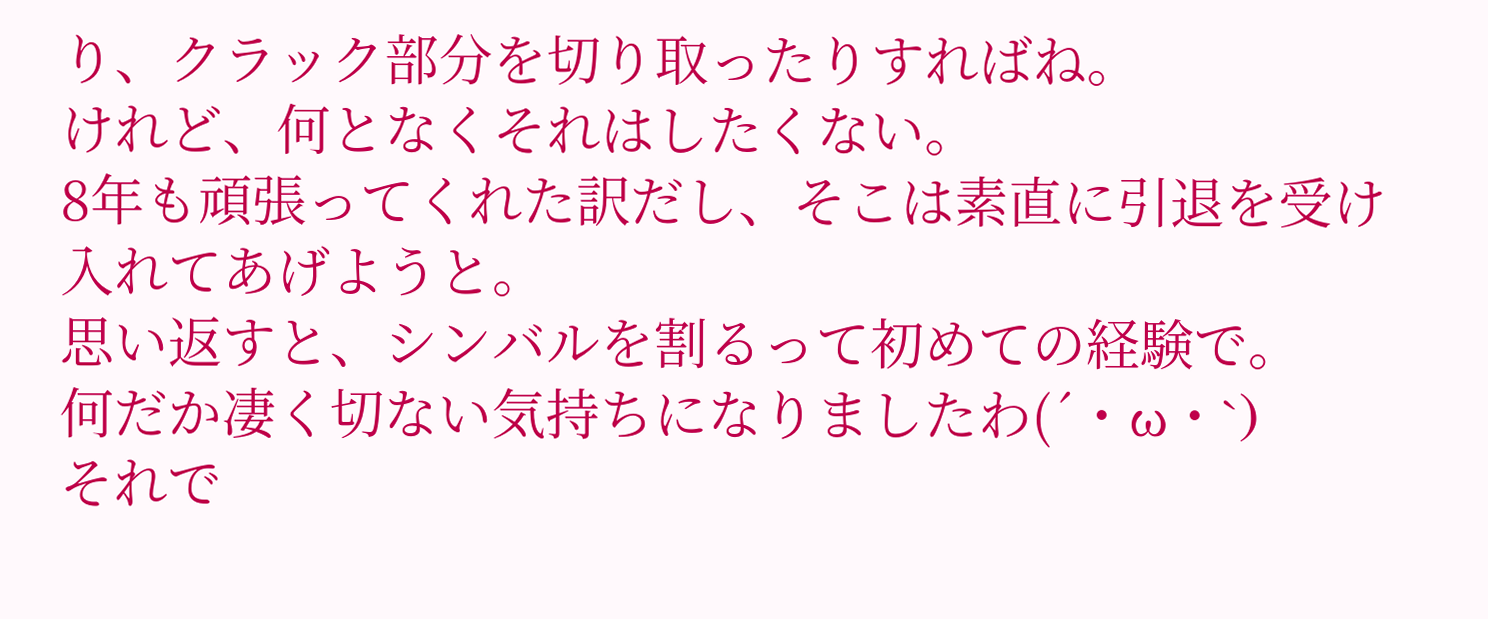り、クラック部分を切り取ったりすればね。
けれど、何となくそれはしたくない。
8年も頑張ってくれた訳だし、そこは素直に引退を受け入れてあげようと。
思い返すと、シンバルを割るって初めての経験で。
何だか凄く切ない気持ちになりましたわ(´・ω・`)
それで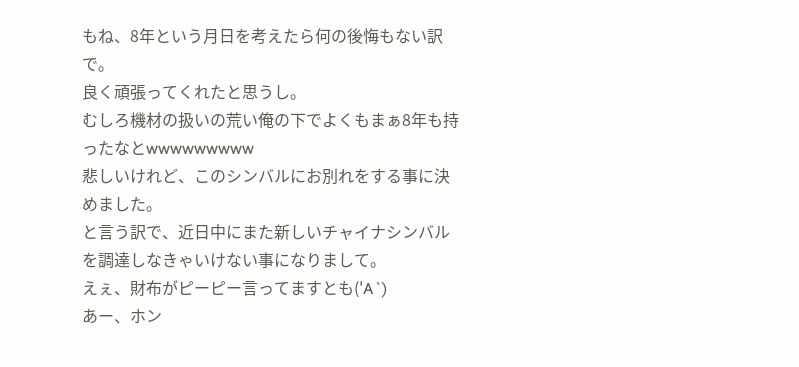もね、8年という月日を考えたら何の後悔もない訳で。
良く頑張ってくれたと思うし。
むしろ機材の扱いの荒い俺の下でよくもまぁ8年も持ったなとwwwwwwwww
悲しいけれど、このシンバルにお別れをする事に決めました。
と言う訳で、近日中にまた新しいチャイナシンバルを調達しなきゃいけない事になりまして。
えぇ、財布がピーピー言ってますとも('A`)
あー、ホン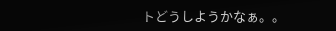トどうしようかなぁ。。